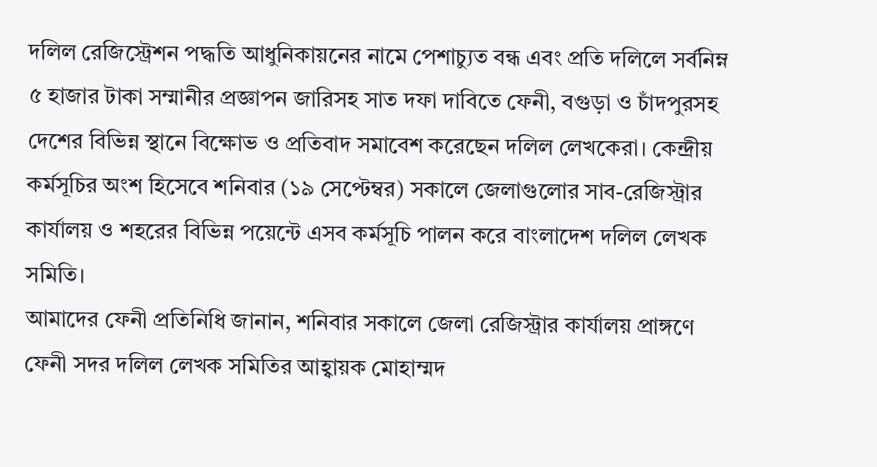দলিল রেজিস্ট্রেশন পদ্ধতি আধুনিকায়নের নামে পেশাচ্যুত বন্ধ এবং প্রতি দলিলে সর্বনিম্ন ৫ হাজার টাকা সম্মানীর প্রজ্ঞাপন জারিসহ সাত দফা দাবিতে ফেনী, বগুড়া ও চাঁদপুরসহ দেশের বিভিন্ন স্থানে বিক্ষোভ ও প্রতিবাদ সমাবেশ করেছেন দলিল লেখকেরা। কেন্দ্রীয় কর্মসূচির অংশ হিসেবে শনিবার (১৯ সেপ্টেম্বর) সকালে জেলাগুলোর সাব-রেজিস্ট্রার কার্যালয় ও শহরের বিভিন্ন পয়েন্টে এসব কর্মসূচি পালন করে বাংলাদেশ দলিল লেখক সমিতি।
আমাদের ফেনী প্রতিনিধি জানান, শনিবার সকালে জেলা রেজিস্ট্রার কার্যালয় প্রাঙ্গণে ফেনী সদর দলিল লেখক সমিতির আহ্বায়ক মোহাম্মদ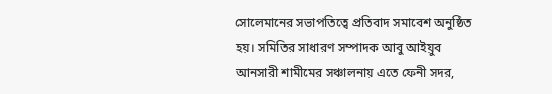সোলেমানের সভাপতিত্বে প্রতিবাদ সমাবেশ অনুষ্ঠিত হয়। সমিতির সাধারণ সম্পাদক আবু আইয়ুব আনসারী শামীমের সঞ্চালনায় এতে ফেনী সদর,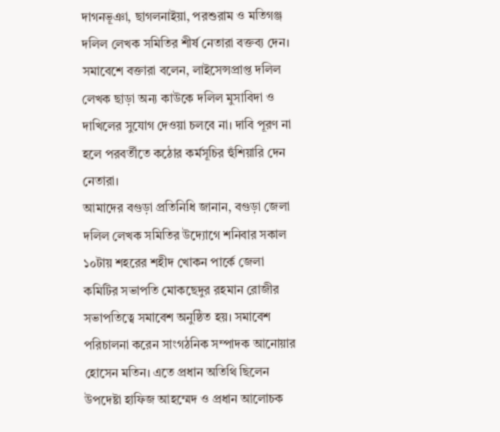দাগনভূঞা, ছাগলনাইয়া, পরশুরাম ও মতিগঞ্জ দলিল লেখক সমিতির শীর্ষ নেতারা বক্তব্য দেন। সমাবেশে বক্তারা বলেন, লাইসেন্সপ্রাপ্ত দলিল লেখক ছাড়া অন্য কাউকে দলিল মুসাবিদা ও দাখিলের সুযোগ দেওয়া চলবে না। দাবি পূরণ না হলে পরবর্তীতে কঠোর কর্মসূচির হুঁশিয়ারি দেন নেতারা।
আমাদের বগুড়া প্রতিনিধি জানান, বগুড়া জেলা দলিল লেখক সমিতির উদ্যোগে শনিবার সকাল ১০টায় শহরের শহীদ খোকন পার্কে জেলা কমিটির সভাপতি মোকছেদুর রহমান রোজীর সভাপতিত্বে সমাবেশ অনুষ্ঠিত হয়। সমাবেশ পরিচালনা করেন সাংগঠনিক সম্পাদক আনোয়ার হোসেন মতিন। এতে প্রধান অতিথি ছিলেন উপদেষ্টা হাফিজ আহম্মেদ ও প্রধান আলোচক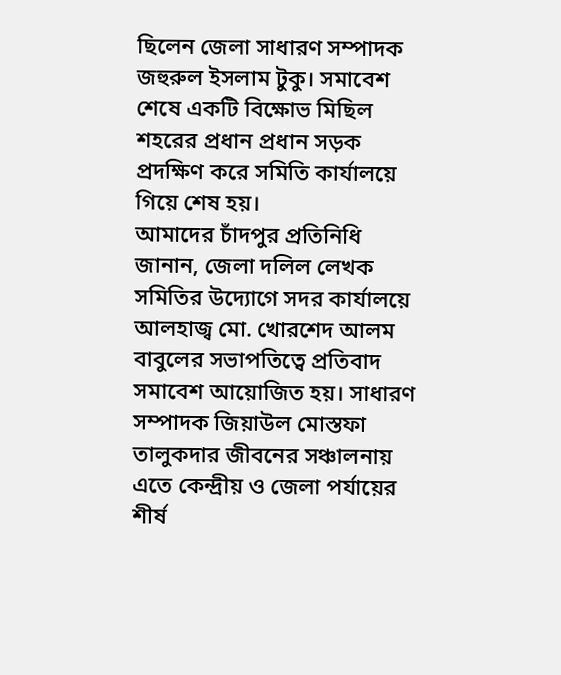ছিলেন জেলা সাধারণ সম্পাদক জহুরুল ইসলাম টুকু। সমাবেশ শেষে একটি বিক্ষোভ মিছিল শহরের প্রধান প্রধান সড়ক প্রদক্ষিণ করে সমিতি কার্যালয়ে গিয়ে শেষ হয়।
আমাদের চাঁদপুর প্রতিনিধি জানান, জেলা দলিল লেখক সমিতির উদ্যোগে সদর কার্যালয়ে আলহাজ্ব মো. খোরশেদ আলম বাবুলের সভাপতিত্বে প্রতিবাদ সমাবেশ আয়োজিত হয়। সাধারণ সম্পাদক জিয়াউল মোস্তফা তালুকদার জীবনের সঞ্চালনায় এতে কেন্দ্রীয় ও জেলা পর্যায়ের শীর্ষ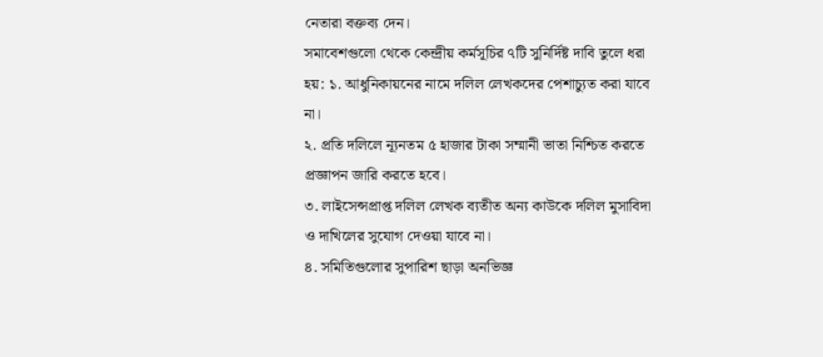নেতারা বক্তব্য দেন।
সমাবেশগুলো থেকে কেন্দ্রীয় কর্মসূচির ৭টি সুনির্দিষ্ট দাবি তুলে ধরা হয়: ১. আধুনিকায়নের নামে দলিল লেখকদের পেশাচ্যুত করা যাবে না।
২. প্রতি দলিলে ন্যূনতম ৫ হাজার টাকা সম্মানী ভাতা নিশ্চিত করতে প্রজ্ঞাপন জারি করতে হবে।
৩. লাইসেন্সপ্রাপ্ত দলিল লেখক ব্যতীত অন্য কাউকে দলিল মুসাবিদা ও দাখিলের সুযোগ দেওয়া যাবে না।
৪. সমিতিগুলোর সুপারিশ ছাড়া অনভিজ্ঞ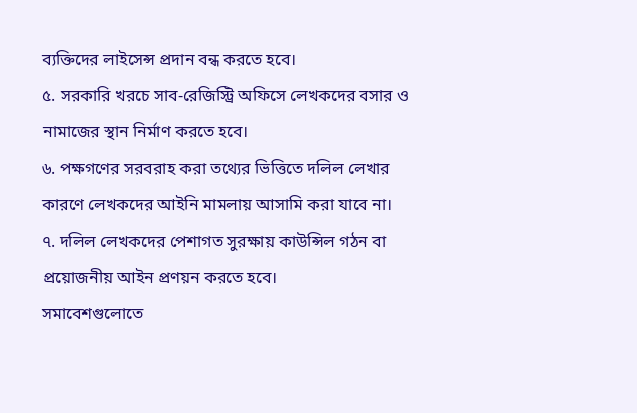ব্যক্তিদের লাইসেন্স প্রদান বন্ধ করতে হবে।
৫. সরকারি খরচে সাব-রেজিস্ট্রি অফিসে লেখকদের বসার ও নামাজের স্থান নির্মাণ করতে হবে।
৬. পক্ষগণের সরবরাহ করা তথ্যের ভিত্তিতে দলিল লেখার কারণে লেখকদের আইনি মামলায় আসামি করা যাবে না।
৭. দলিল লেখকদের পেশাগত সুরক্ষায় কাউন্সিল গঠন বা প্রয়োজনীয় আইন প্রণয়ন করতে হবে।
সমাবেশগুলোতে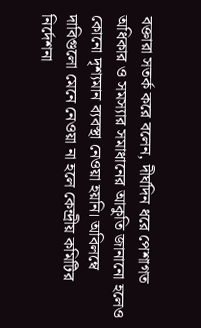বক্তারা সতর্ক করে বলেন, দীর্ঘদিন ধরে পেশাগত অধিকার ও সমস্যার সমাধানের আকুতি জানানো হলেও কোনো দৃশ্যমান ব্যবস্থা নেওয়া হয়নি। অবিলম্বে দাবিগুলো মেনে নেওয়া না হলে কেন্দ্রীয় কমিটির নির্দেশনা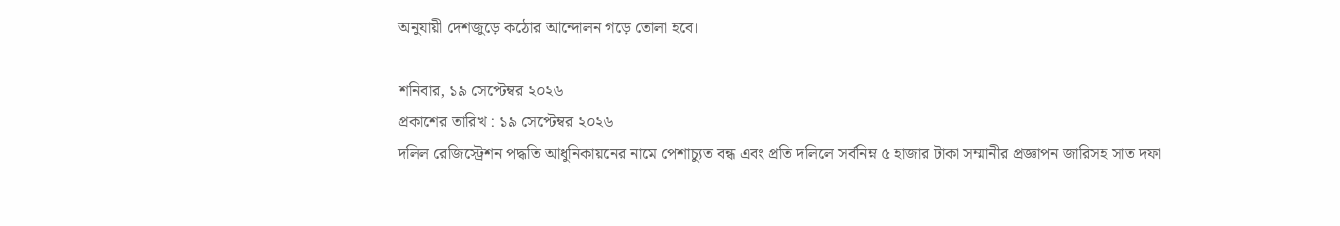অনুযায়ী দেশজুড়ে কঠোর আন্দোলন গড়ে তোলা হবে।

শনিবার, ১৯ সেপ্টেম্বর ২০২৬
প্রকাশের তারিখ : ১৯ সেপ্টেম্বর ২০২৬
দলিল রেজিস্ট্রেশন পদ্ধতি আধুনিকায়নের নামে পেশাচ্যুত বন্ধ এবং প্রতি দলিলে সর্বনিম্ন ৫ হাজার টাকা সম্মানীর প্রজ্ঞাপন জারিসহ সাত দফা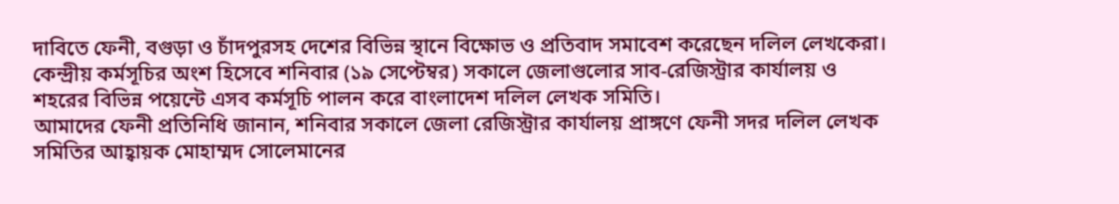দাবিতে ফেনী, বগুড়া ও চাঁদপুরসহ দেশের বিভিন্ন স্থানে বিক্ষোভ ও প্রতিবাদ সমাবেশ করেছেন দলিল লেখকেরা। কেন্দ্রীয় কর্মসূচির অংশ হিসেবে শনিবার (১৯ সেপ্টেম্বর) সকালে জেলাগুলোর সাব-রেজিস্ট্রার কার্যালয় ও শহরের বিভিন্ন পয়েন্টে এসব কর্মসূচি পালন করে বাংলাদেশ দলিল লেখক সমিতি।
আমাদের ফেনী প্রতিনিধি জানান, শনিবার সকালে জেলা রেজিস্ট্রার কার্যালয় প্রাঙ্গণে ফেনী সদর দলিল লেখক সমিতির আহ্বায়ক মোহাম্মদ সোলেমানের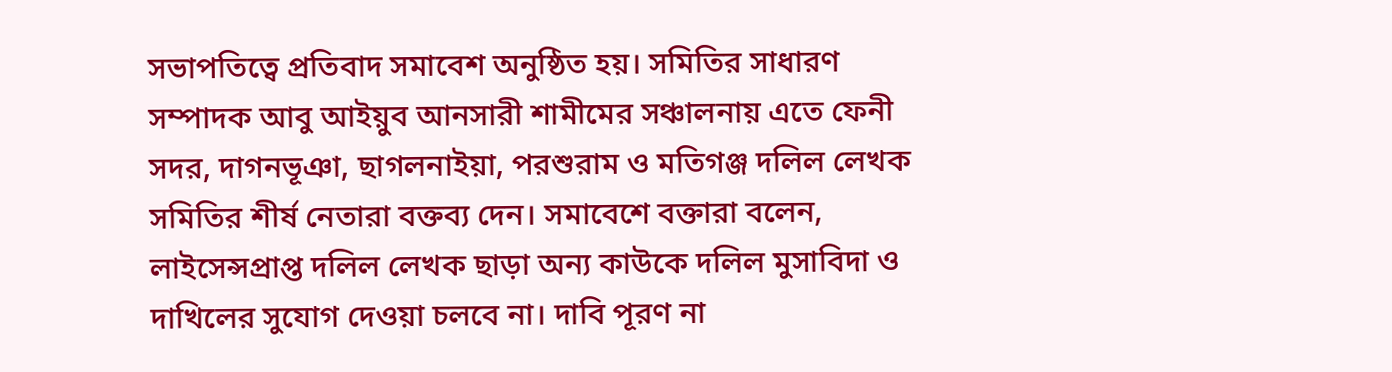সভাপতিত্বে প্রতিবাদ সমাবেশ অনুষ্ঠিত হয়। সমিতির সাধারণ সম্পাদক আবু আইয়ুব আনসারী শামীমের সঞ্চালনায় এতে ফেনী সদর, দাগনভূঞা, ছাগলনাইয়া, পরশুরাম ও মতিগঞ্জ দলিল লেখক সমিতির শীর্ষ নেতারা বক্তব্য দেন। সমাবেশে বক্তারা বলেন, লাইসেন্সপ্রাপ্ত দলিল লেখক ছাড়া অন্য কাউকে দলিল মুসাবিদা ও দাখিলের সুযোগ দেওয়া চলবে না। দাবি পূরণ না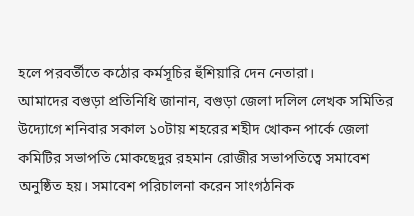হলে পরবর্তীতে কঠোর কর্মসূচির হুঁশিয়ারি দেন নেতারা।
আমাদের বগুড়া প্রতিনিধি জানান, বগুড়া জেলা দলিল লেখক সমিতির উদ্যোগে শনিবার সকাল ১০টায় শহরের শহীদ খোকন পার্কে জেলা কমিটির সভাপতি মোকছেদুর রহমান রোজীর সভাপতিত্বে সমাবেশ অনুষ্ঠিত হয়। সমাবেশ পরিচালনা করেন সাংগঠনিক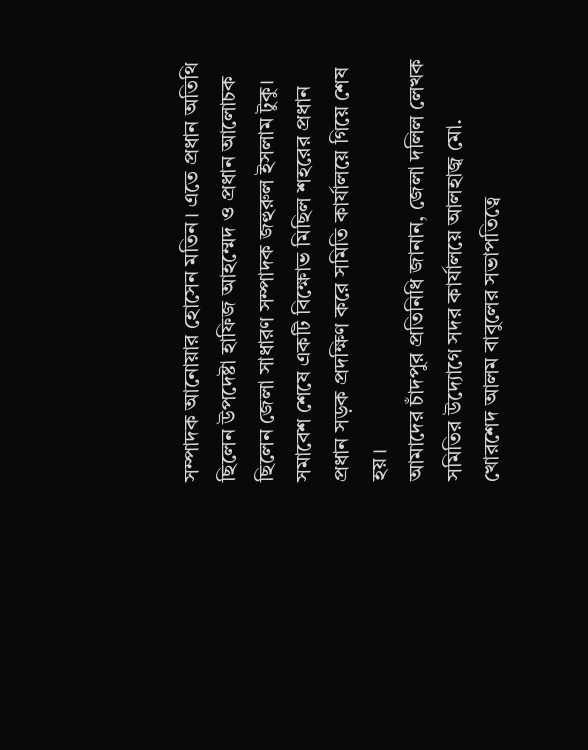সম্পাদক আনোয়ার হোসেন মতিন। এতে প্রধান অতিথি ছিলেন উপদেষ্টা হাফিজ আহম্মেদ ও প্রধান আলোচক ছিলেন জেলা সাধারণ সম্পাদক জহুরুল ইসলাম টুকু। সমাবেশ শেষে একটি বিক্ষোভ মিছিল শহরের প্রধান প্রধান সড়ক প্রদক্ষিণ করে সমিতি কার্যালয়ে গিয়ে শেষ হয়।
আমাদের চাঁদপুর প্রতিনিধি জানান, জেলা দলিল লেখক সমিতির উদ্যোগে সদর কার্যালয়ে আলহাজ্ব মো. খোরশেদ আলম বাবুলের সভাপতিত্বে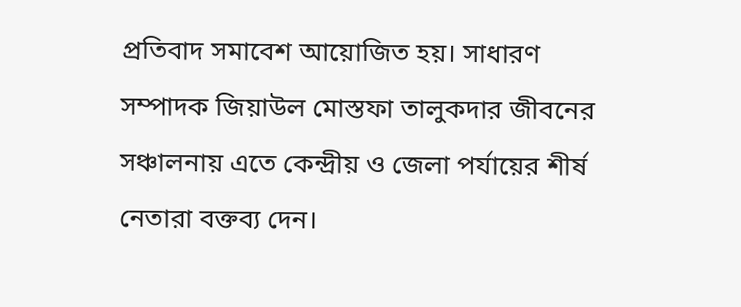প্রতিবাদ সমাবেশ আয়োজিত হয়। সাধারণ সম্পাদক জিয়াউল মোস্তফা তালুকদার জীবনের সঞ্চালনায় এতে কেন্দ্রীয় ও জেলা পর্যায়ের শীর্ষ নেতারা বক্তব্য দেন।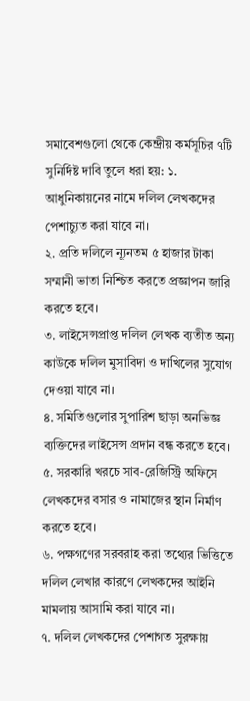সমাবেশগুলো থেকে কেন্দ্রীয় কর্মসূচির ৭টি সুনির্দিষ্ট দাবি তুলে ধরা হয়: ১. আধুনিকায়নের নামে দলিল লেখকদের পেশাচ্যুত করা যাবে না।
২. প্রতি দলিলে ন্যূনতম ৫ হাজার টাকা সম্মানী ভাতা নিশ্চিত করতে প্রজ্ঞাপন জারি করতে হবে।
৩. লাইসেন্সপ্রাপ্ত দলিল লেখক ব্যতীত অন্য কাউকে দলিল মুসাবিদা ও দাখিলের সুযোগ দেওয়া যাবে না।
৪. সমিতিগুলোর সুপারিশ ছাড়া অনভিজ্ঞ ব্যক্তিদের লাইসেন্স প্রদান বন্ধ করতে হবে।
৫. সরকারি খরচে সাব-রেজিস্ট্রি অফিসে লেখকদের বসার ও নামাজের স্থান নির্মাণ করতে হবে।
৬. পক্ষগণের সরবরাহ করা তথ্যের ভিত্তিতে দলিল লেখার কারণে লেখকদের আইনি মামলায় আসামি করা যাবে না।
৭. দলিল লেখকদের পেশাগত সুরক্ষায়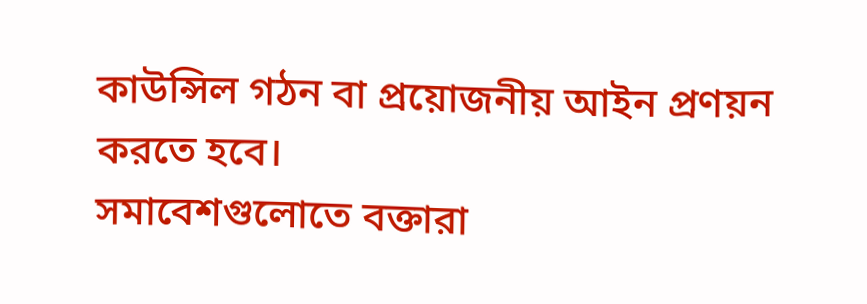কাউন্সিল গঠন বা প্রয়োজনীয় আইন প্রণয়ন করতে হবে।
সমাবেশগুলোতে বক্তারা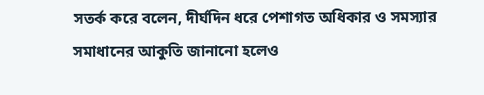সতর্ক করে বলেন, দীর্ঘদিন ধরে পেশাগত অধিকার ও সমস্যার সমাধানের আকুতি জানানো হলেও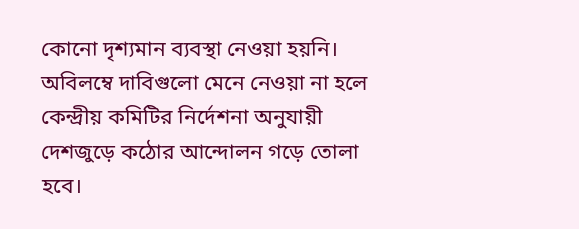কোনো দৃশ্যমান ব্যবস্থা নেওয়া হয়নি। অবিলম্বে দাবিগুলো মেনে নেওয়া না হলে কেন্দ্রীয় কমিটির নির্দেশনা অনুযায়ী দেশজুড়ে কঠোর আন্দোলন গড়ে তোলা হবে।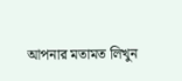আপনার মতামত লিখুন